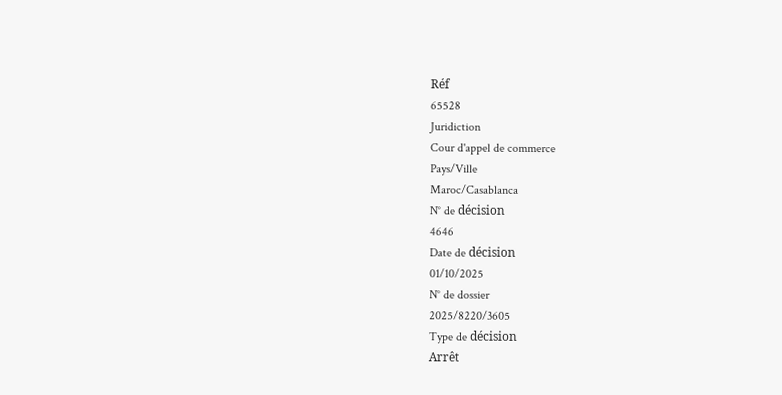Réf
65528
Juridiction
Cour d'appel de commerce
Pays/Ville
Maroc/Casablanca
N° de décision
4646
Date de décision
01/10/2025
N° de dossier
2025/8220/3605
Type de décision
Arrêt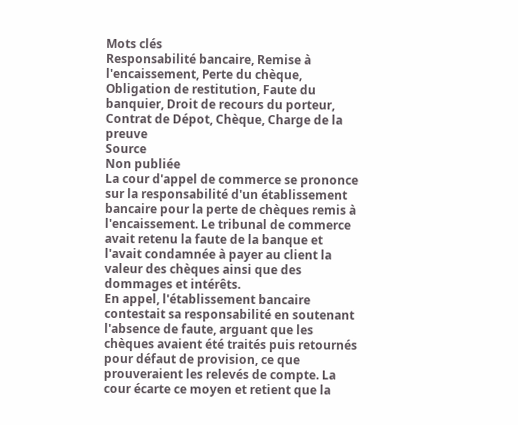Mots clés
Responsabilité bancaire, Remise à l'encaissement, Perte du chèque, Obligation de restitution, Faute du banquier, Droit de recours du porteur, Contrat de Dépot, Chèque, Charge de la preuve
Source
Non publiée
La cour d'appel de commerce se prononce sur la responsabilité d'un établissement bancaire pour la perte de chèques remis à l'encaissement. Le tribunal de commerce avait retenu la faute de la banque et l'avait condamnée à payer au client la valeur des chèques ainsi que des dommages et intérêts.
En appel, l'établissement bancaire contestait sa responsabilité en soutenant l'absence de faute, arguant que les chèques avaient été traités puis retournés pour défaut de provision, ce que prouveraient les relevés de compte. La cour écarte ce moyen et retient que la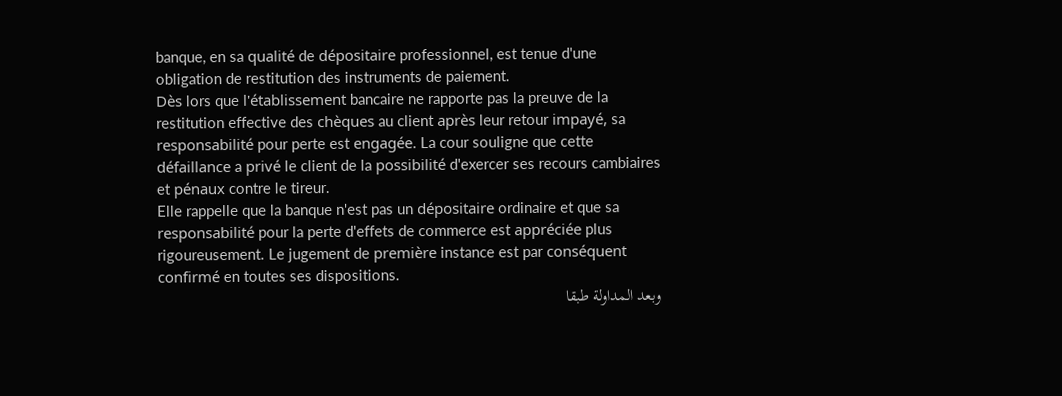banque, en sa qualité de dépositaire professionnel, est tenue d'une obligation de restitution des instruments de paiement.
Dès lors que l'établissement bancaire ne rapporte pas la preuve de la restitution effective des chèques au client après leur retour impayé, sa responsabilité pour perte est engagée. La cour souligne que cette défaillance a privé le client de la possibilité d'exercer ses recours cambiaires et pénaux contre le tireur.
Elle rappelle que la banque n'est pas un dépositaire ordinaire et que sa responsabilité pour la perte d'effets de commerce est appréciée plus rigoureusement. Le jugement de première instance est par conséquent confirmé en toutes ses dispositions.
وبعد المداولة طبقا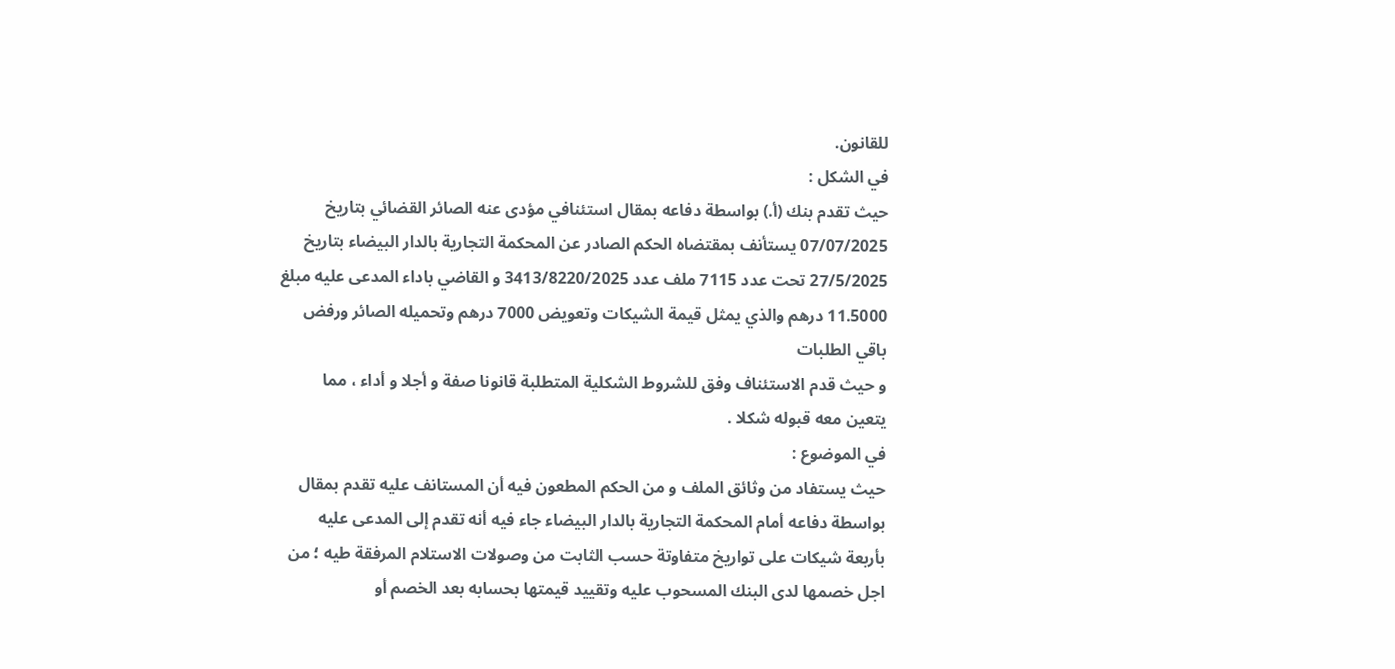للقانون.
في الشكل :
حيث تقدم بنك (أ.) بواسطة دفاعه بمقال استئنافي مؤدى عنه الصائر القضائي بتاريخ 07/07/2025 يستأنف بمقتضاه الحكم الصادر عن المحكمة التجارية بالدار البيضاء بتاريخ 27/5/2025 تحت عدد 7115 ملف عدد 3413/8220/2025 و القاضي باداء المدعى عليه مبلغ 11.5000 درهم والذي يمثل قيمة الشيكات وتعويض 7000 درهم وتحميله الصائر ورفض باقي الطلبات
و حيث قدم الاستئناف وفق للشروط الشكلية المتطلبة قانونا صفة و أجلا و أداء ، مما يتعين معه قبوله شكلا .
في الموضوع :
حيث يستفاد من وثائق الملف و من الحكم المطعون فيه أن المستانف عليه تقدم بمقال بواسطة دفاعه أمام المحكمة التجارية بالدار البيضاء جاء فيه أنه تقدم إلى المدعى عليه بأربعة شيكات على تواريخ متفاوتة حسب الثابت من وصولات الاستلام المرفقة طيه ؛ من اجل خصمها لدى البنك المسحوب عليه وتقييد قيمتها بحسابه بعد الخصم أو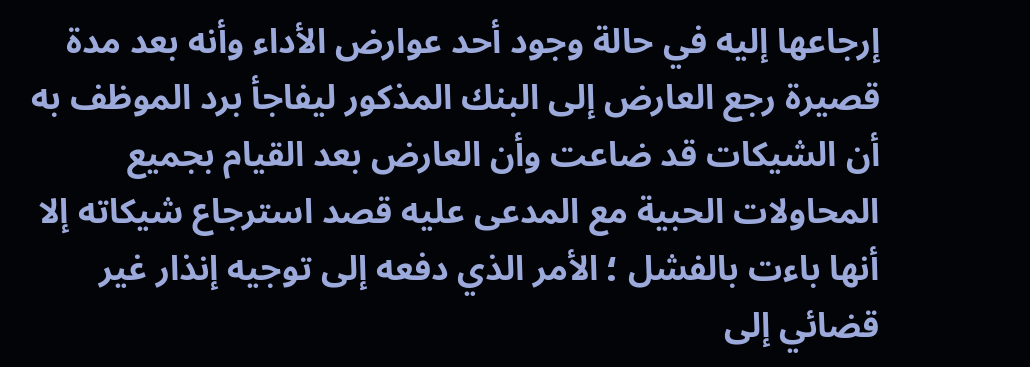إرجاعها إليه في حالة وجود أحد عوارض الأداء وأنه بعد مدة قصيرة رجع العارض إلى البنك المذكور ليفاجأ برد الموظف به أن الشيكات قد ضاعت وأن العارض بعد القيام بجميع المحاولات الحبية مع المدعى عليه قصد استرجاع شيكاته إلا أنها باءت بالفشل ؛ الأمر الذي دفعه إلى توجيه إنذار غير قضائي إلى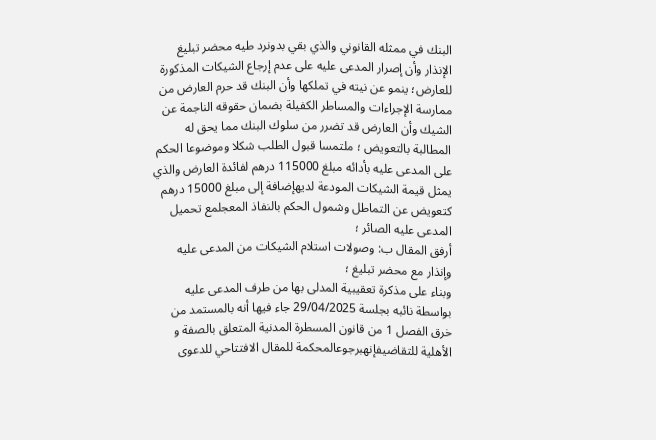البنك في ممثله القانوني والذي بقي بدونرد طيه محضر تبليغ الإنذار وأن إصرار المدعى عليه على عدم إرجاع الشيكات المذكورة للعارض؛ ينمو عن نيته في تملكها وأن البنك قد حرم العارض من ممارسة الإجراءات والمساطر الكفيلة بضمان حقوقه الناجمة عن الشيك وأن العارض قد تضرر من سلوك البنك مما يحق له المطالبة بالتعويض ؛ ملتمسا قبول الطلب شكلا وموضوعا الحكم على المدعى عليه بأدائه مبلغ 115000 درهم لفائدة العارض والذي يمثل قيمة الشيكات المودعة لديهإضافة إلى مبلغ 15000 درهم كتعويض عن التماطل وشمول الحكم بالنفاذ المعجلمع تحميل المدعى عليه الصائر ؛
أرفق المقال ب: وصولات استلام الشيكات من المدعى عليه وإنذار مع محضر تبليغ ؛
وبناء على مذكرة تعقيبية المدلى بها من طرف المدعى عليه بواسطة نائبه بجلسة 29/04/2025 جاء فيها أنه بالمستمد من خرق الفصل 1 من قانون المسطرة المدنية المتعلق بالصفة و الأهلية للتقاضيفإنهبرجوعالمحكمة للمقال الافتتاحي للدعوى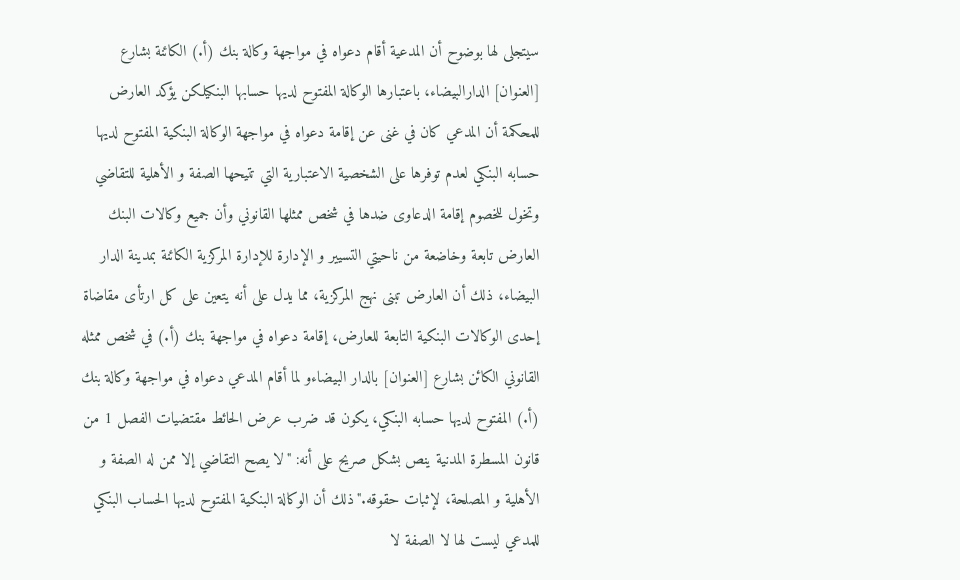سيتجلى لها بوضوح أن المدعية أقام دعواه في مواجهة وكالة بنك (أ.) الكائنة بشارع [العنوان] الدارالبيضاء، باعتبارها الوكالة المفتوح لديها حسابها البنكيلكن يؤكد العارض للمحكمة أن المدعي كان في غنى عن إقامة دعواه في مواجهة الوكالة البنكية المفتوح لديها حسابه البنكي لعدم توفرها على الشخصية الاعتبارية التي تتيحها الصفة و الأهلية للتقاضي وتخول للخصوم إقامة الدعاوى ضدها في شخص ممثلها القانوني وأن جميع وكالات البنك العارض تابعة وخاضعة من ناحيتي التسيير و الإدارة للإدارة المركزية الكائنة بمدينة الدار البيضاء، ذلك أن العارض تبنى نهج المركزية، مما يدل على أنه يتعين على كل ارتأى مقاضاة إحدى الوكالات البنكية التابعة للعارض، إقامة دعواه في مواجهة بنك (أ.) في شخص ممثله القانوني الكائن بشارع [العنوان] بالدار البيضاءو لما أقام المدعي دعواه في مواجهة وكالة بنك (أ.) المفتوح لديها حسابه البنكي، يكون قد ضرب عرض الحائط مقتضيات الفصل 1 من قانون المسطرة المدنية ينص بشكل صريح على أنه: "لا يصح التقاضي إلا ممن له الصفة و الأهلية و المصلحة، لإثبات حقوقه."ذلك أن الوكالة البنكية المفتوح لديها الحساب البنكي للمدعي ليست لها لا الصفة لا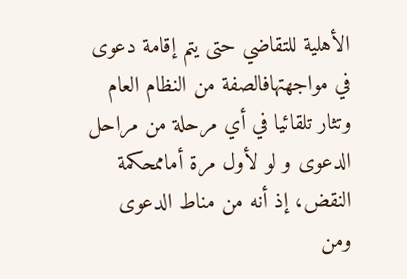الأهلية للتقاضي حتى يتم إقامة دعوى في مواجهتهافالصفة من النظام العام وتثار تلقائيا في أي مرحلة من مراحل الدعوى و لو لأول مرة أماممحكمة النقض، إذ أنه من مناط الدعوى ومن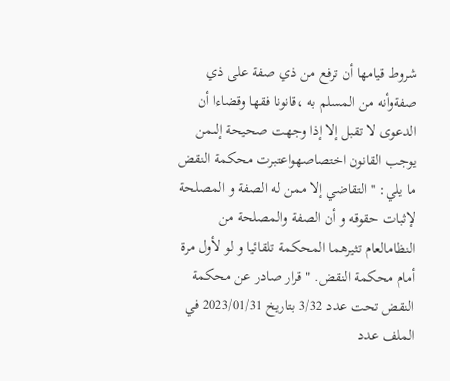شروط قيامها أن ترفع من ذي صفة على ذي صفةوأنه من المسلم به ،قانونا فقها وقضاءا أن الدعوى لا تقبل إلا إذا وجهت صحيحة إلىمن يوجب القانون اختصاصهواعتبرت محكمة النقض ما يلي: '' التقاضي إلا ممن له الصفة و المصلحة لإثبات حقوقه و أن الصفة والمصلحة من النظامالعام تثيرهما المحكمة تلقائيا و لو لأول مرة أمام محكمة النقض. " قرار صادر عن محكمة النقض تحت عدد 3/32 بتاريخ 2023/01/31 في الملف عدد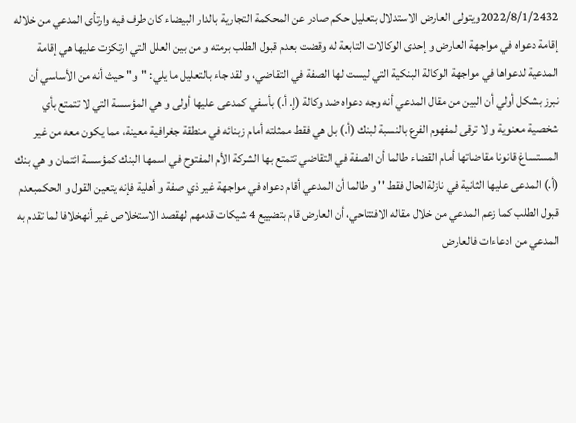2022/8/1/2432ويتولى العارض الاستدلال بتعليل حكم صادر عن المحكمة التجارية بالدار البيضاء كان طرف فيه وارتأى المدعي من خلاله إقامة دعواه في مواجهة العارض و إحدى الوكالات التابعة له وقضت بعدم قبول الطلب برمته و من بين العلل التي ارتكزت عليها هي إقامة المدعية لدعواها في مواجهة الوكالة البنكية التي ليست لها الصفة في التقاضي، و لقد جاء بالتعليل ما يلي: "و" حيث أنه من الأساسي أن نبرز بشكل أولي أن البين من مقال المدعي أنه وجه دعواه ضد وكالة (إ. أ.) بأسفي كمدعى عليها أولى و هي المؤسسة التي لا تتمتع بأي شخصية معنوية و لا ترقى لمفهوم الفرع بالنسبة لبنك (أ.) بل هي فقط ممثلته أمام زبنائه في منطقة جغرافية معينة، مما يكون معه من غير المستساغ قانونا مقاضاتها أمام القضاء طالما أن الصفة في التقاضي تتمتع بها الشركة الأم المفتوح في اسمها البنك كمؤسسة ائتمان و هي بنك (أ.) المدعى عليها الثانية في نازلةالحال فقط '' و طالما أن المدعي أقام دعواه في مواجهة غير ذي صفة و أهلية فإنه يتعين القول و الحكمبعدم قبول الطلب كما زعم المدعي من خلال مقاله الافتتاحي، أن العارض قام بتضييع 4 شيكات قدمهم لهقصد الاستخلاص غير أنهخلافا لما تقدم به المدعي من ادعاءات فالعارض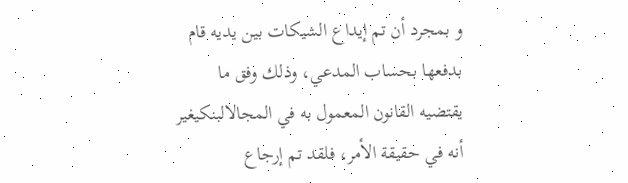و بمجرد أن تم إيداع الشيكات بين يديه قام بدفعها بحساب المدعي، وذلك وفق ما يقتضيه القانون المعمول به في المجالالبنكيغير أنه في حقيقة الأمر، فلقد تم إرجاع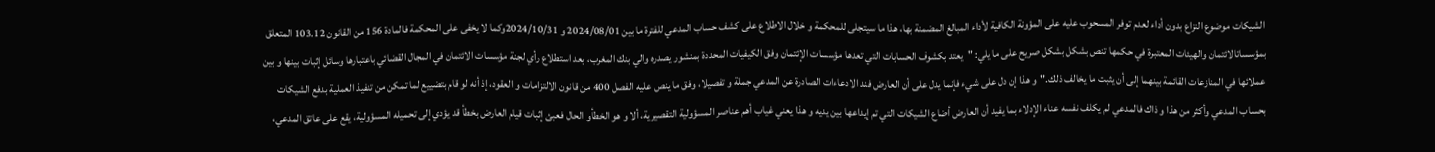الشيكات موضوع النزاع بدون أداء لعدم توفر المسحوب عليه على المؤونة الكافية لأداء المبالغ المضمنة بها، هذا ما سيتجلى للمحكمة و خلال الاطلاع على كشف حساب المدعي للفترة ما بين 2024/08/01 و 2024/10/31وكما لا يخفى على المحكمة فالمادة 156 من القانون 103.12 المتعلق بمؤسساتالائتمان والهيئات المعتبرة في حكمها تنص بشكل بشكل صريح على ما يلي: "يعتد بكشوف الحسابات التي تعدها مؤسسات الإئتمان وفق الكيفيات المحددة بمنشور يصدره والي بنك المغرب، بعد استطلاع رأي لجنة مؤسسات الائتمان في المجال القضائي باعتبارها وسائل إثبات بينها و بين عملائها في المنازعات القائمة بينهما إلى أن يثبت ما يخالف ذلك."و هذا إن دل على شيء فإنما يدل على أن العارض فند الادعاءات الصادرة عن المدعي جملة و تفصيلا، وفق ما ينص عليه الفصل 400 من قانون الالتزامات و العقود، إذ أنه لو قام بتضييع لما تمكن من تنفيذ العملية بدفع الشيكات بحساب المدعي وأكثر من هذا و ذاك فالمدعي لم يكلف نفسه عناء الإدلاء بما يفيد أن العارض أضاع الشيكات التي تم إيداعها بين يديه و هذا يعني غياب أهم عناصر المسؤولية التقصيرية، ألا و هو الخطأو الحال فعبئ إثبات قيام العارض بخطأ قد يؤدي إلى تحميله المسؤولية، يقع على عاتق المدعي،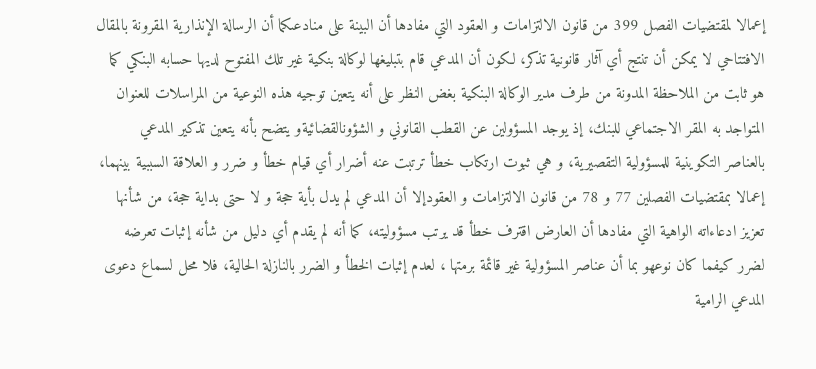إعمالا لمقتضيات الفصل 399 من قانون الالتزامات و العقود التي مفادها أن البينة على منادعىكما أن الرسالة الإنذارية المقرونة بالمقال الافتتاحي لا يمكن أن تنتج أي آثار قانونية تذكر، لكون أن المدعي قام بتبليغها لوكالة بنكية غير تلك المفتوح لديها حسابه البنكي كما هو ثابت من الملاحظة المدونة من طرف مدير الوكالة البنكية بغض النظر على أنه يتعين توجيه هذه النوعية من المراسلات للعنوان المتواجد به المقر الاجتماعي للبنك، إذ يوجد المسؤولين عن القطب القانوني و الشؤونالقضائيةو يتضح بأنه يتعين تذكير المدعي بالعناصر التكوينية للمسؤولية التقصيرية، و هي ثبوت ارتكاب خطأ ترتبت عنه أضرار أي قيام خطأ و ضرر و العلاقة السببية بينهما، إعمالا بمقتضيات الفصلين 77 و 78 من قانون الالتزامات و العقودإلا أن المدعي لم يدل بأية حجة و لا حتى بداية حجة، من شأنها تعزيز ادعاءاته الواهية التي مفادها أن العارض اقترف خطأ قد يرتب مسؤوليته، كما أنه لم يقدم أي دليل من شأنه إثبات تعرضه لضرر كيفما كان نوعهو بما أن عناصر المسؤولية غير قائمة برمتها ، لعدم إثبات الخطأ و الضرر بالنازلة الحالية، فلا محل لسماع دعوى المدعي الرامية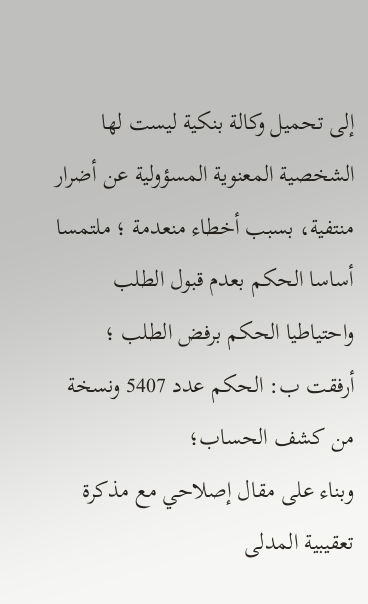إلى تحميل وكالة بنكية ليست لها الشخصية المعنوية المسؤولية عن أضرار منتفية، بسبب أخطاء منعدمة ؛ ملتمسا أساسا الحكم بعدم قبول الطلب واحتياطيا الحكم برفض الطلب ؛
أرفقت ب: الحكم عدد 5407 ونسخة من كشف الحساب؛
وبناء على مقال إصلاحي مع مذكرة تعقيبية المدلى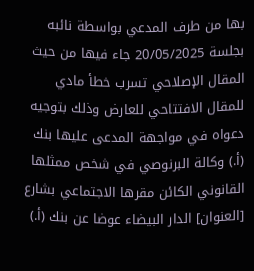بها من طرف المدعي بواسطة نائبه بجلسة 20/05/2025 جاء فيها من حيث المقال الإصلاحي تسرب خطأ مادي للمقال الافتتاحي للعارض وذلك بتوجيه دعواه في مواجهة المدعى عليها بنك (أ.) وكالة البرنوصي في شخص ممثلها القانوني الكائن مقرها الاجتماعي بشارع [العنوان] الدار البيضاء عوضا عن بنك (أ.)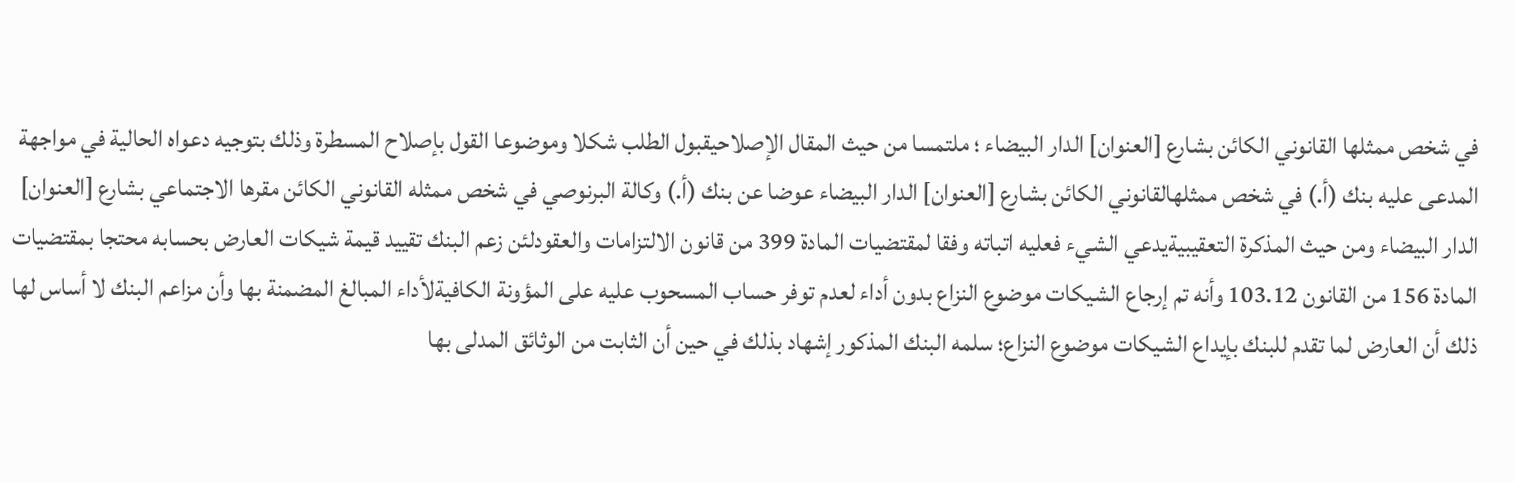في شخص ممثلها القانوني الكائن بشارع [العنوان] الدار البيضاء ؛ ملتمسا من حيث المقال الإصلاحيقبول الطلب شكلا وموضوعا القول بإصلاح المسطرة وذلك بتوجيه دعواه الحالية في مواجهة المدعى عليه بنك (أ.) في شخص ممثلهالقانوني الكائن بشارع [العنوان] الدار البيضاء عوضا عن بنك (أ.) وكالة البرنوصي في شخص ممثله القانوني الكائن مقرها الاجتماعي بشارع [العنوان] الدار البيضاء ومن حيث المذكرة التعقيبيةيدعي الشيء فعليه اتباته وفقا لمقتضيات المادة 399 من قانون الالتزامات والعقودلئن زعم البنك تقييد قيمة شيكات العارض بحسابه محتجا بمقتضيات المادة 156 من القانون 103.12 وأنه تم إرجاع الشيكات موضوع النزاع بدون أداء لعدم توفر حساب المسحوب عليه على المؤونة الكافيةلأداء المبالغ المضمنة بها وأن مزاعم البنك لا أساس لها ذلك أن العارض لما تقدم للبنك بإيداع الشيكات موضوع النزاع؛ سلمه البنك المذكور إشهاد بذلك في حين أن الثابت من الوثائق المدلى بها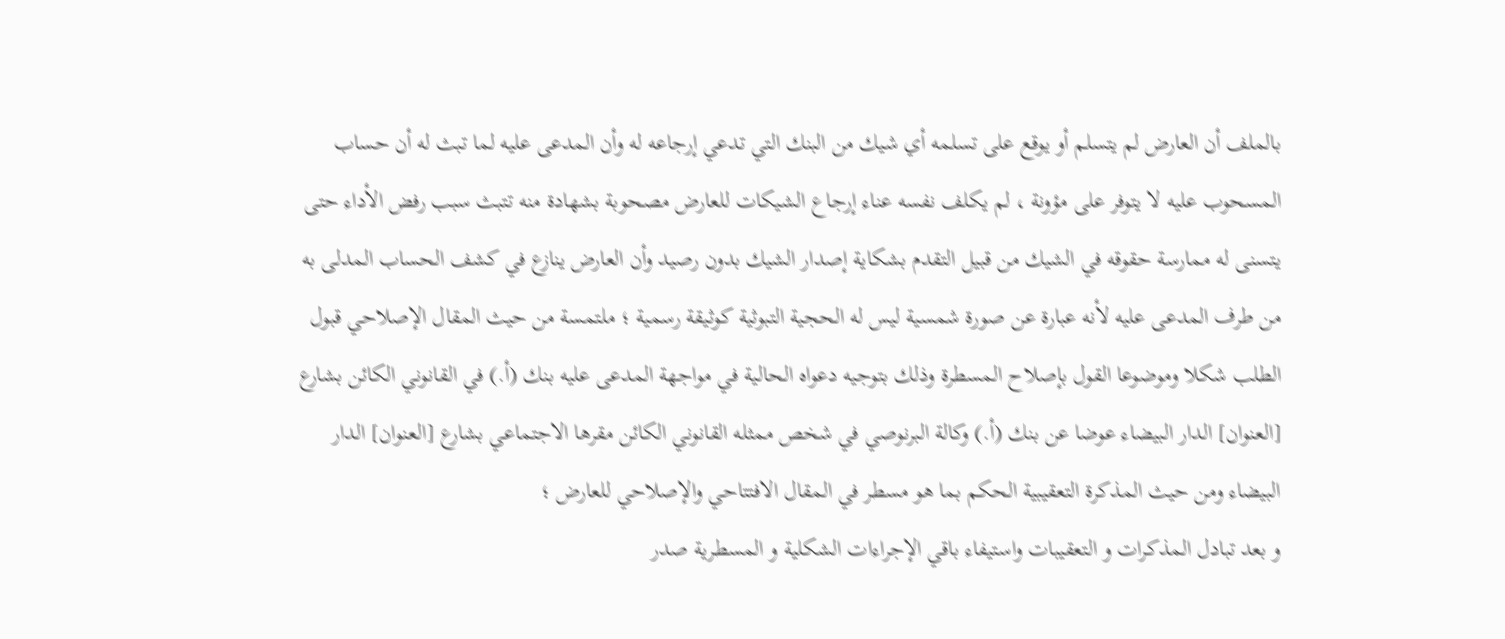بالملف أن العارض لم يتسلم أو يوقع على تسلمه أي شيك من البنك التي تدعي إرجاعه له وأن المدعى عليه لما تبث له أن حساب المسحوب عليه لا يتوفر على مؤونة ، لم يكلف نفسه عناء إرجاع الشيكات للعارض مصحوبة بشهادة منه تتبث سبب رفض الأداء حتى يتسنى له ممارسة حقوقه في الشيك من قبيل التقدم بشكاية إصدار الشيك بدون رصيد وأن العارض ينازع في كشف الحساب المدلى به من طرف المدعى عليه لأنه عبارة عن صورة شمسية ليس له الحجية التبوثية كوثيقة رسمية ؛ ملتمسة من حيث المقال الإصلاحي قبول الطلب شكلا وموضوعا القول بإصلاح المسطرة وذلك بتوجيه دعواه الحالية في مواجهة المدعى عليه بنك (أ.) في القانوني الكائن بشارع [العنوان] الدار البيضاء عوضا عن بنك (أ.) وكالة البرنوصي في شخص ممثله القانوني الكائن مقرها الاجتماعي بشارع [العنوان] الدار البيضاء ومن حيث المذكرة التعقيبية الحكم بما هو مسطر في المقال الافتتاحي والإصلاحي للعارض ؛
و بعد تبادل المذكرات و التعقيبات واستيفاء باقي الإجراءات الشكلية و المسطرية صدر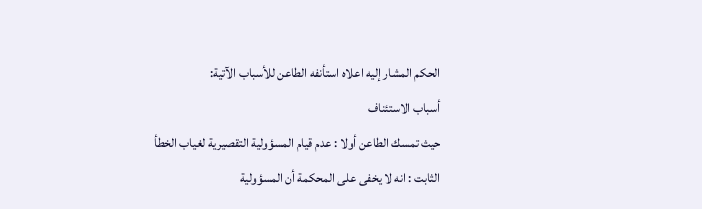الحكم المشار إليه اعلاه استأنفه الطاعن للأسباب الآتية:
أسباب الاستئناف
حيث تمسك الطاعن أولا : عدم قيام المسؤولية التقصيرية لغياب الخطأ الثابت : انه لا يخفى على المحكمة أن المسؤولية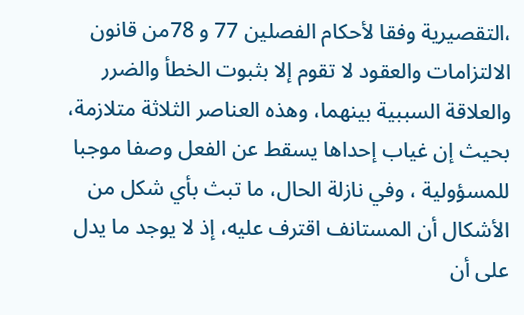،التقصيرية وفقا لأحكام الفصلين 77 و 78من قانون الالتزامات والعقود لا تقوم إلا بثبوت الخطأ والضرر والعلاقة السببية بينهما، وهذه العناصر الثلاثة متلازمة، بحيث إن غياب إحداها يسقط عن الفعل وصفا موجبا للمسؤولية ، وفي نازلة الحال، ما تبث بأي شكل من الأشكال أن المستانف اقترف عليه، إذ لا يوجد ما يدل على أن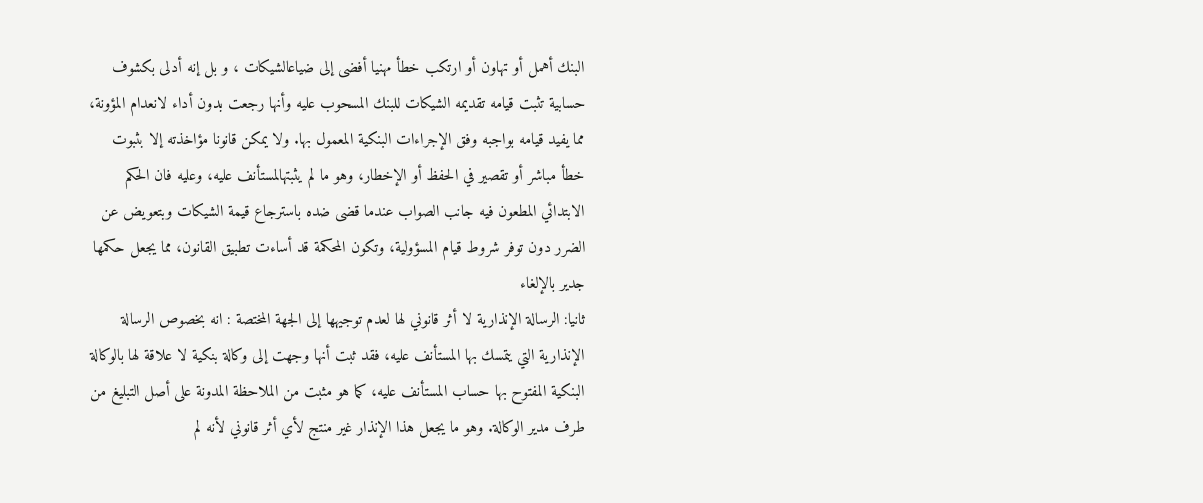البنك أهمل أو تهاون أو ارتكب خطأ مهنيا أفضى إلى ضياعالشيكات ، و بل إنه أدلى بكشوف حسابية تثبت قيامه تقديمه الشيكات للبنك المسحوب عليه وأنها رجعت بدون أداء لانعدام المؤونة، مما يفيد قيامه بواجبه وفق الإجراءات البنكية المعمول بها. ولا يمكن قانونا مؤاخذته إلا بثبوت خطأ مباشر أو تقصير في الحفظ أو الإخطار، وهو ما لم يثبتهالمستأنف عليه، وعليه فان الحكم الابتدائي المطعون فيه جانب الصواب عندما قضى ضده باسترجاع قيمة الشيكات وبتعويض عن الضرر دون توفر شروط قيام المسؤولية، وتكون المحكمة قد أساءت تطبيق القانون، مما يجعل حكمها جدير بالإلغاء
ثانيا: الرسالة الإنذارية لا أثر قانوني لها لعدم توجيهها إلى الجهة المختصة : انه بخصوص الرسالة الإنذارية التي يتمسك بها المستأنف عليه، فقد ثبت أنها وجهت إلى وكالة بنكية لا علاقة لها بالوكالة البنكية المفتوح بها حساب المستأنف عليه، كما هو مثبت من الملاحظة المدونة على أصل التبليغ من طرف مدير الوكالة. وهو ما يجعل هذا الإنذار غير منتج لأي أثر قانوني لأنه لم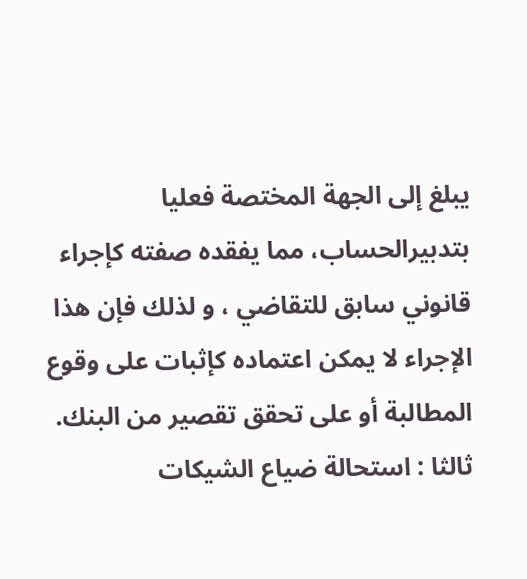يبلغ إلى الجهة المختصة فعليا بتدبيرالحساب، مما يفقده صفته كإجراء قانوني سابق للتقاضي ، و لذلك فإن هذا الإجراء لا يمكن اعتماده كإثبات على وقوع المطالبة أو على تحقق تقصير من البنك.
ثالثا : استحالة ضياع الشيكات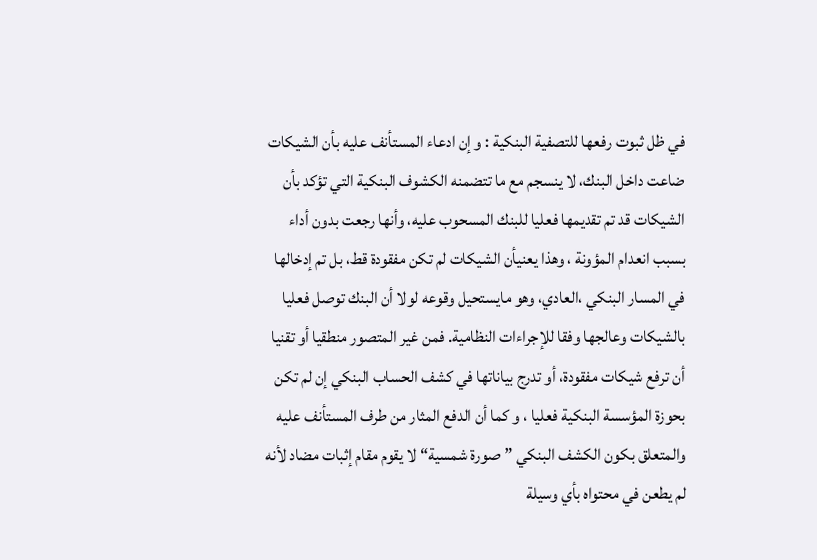في ظل ثبوت رفعها للتصفية البنكية : و إن ادعاء المستأنف عليه بأن الشيكات ضاعت داخل البنك، لا ينسجم مع ما تتضمنه الكشوف البنكية التي تؤكد بأن الشيكات قد تم تقديمها فعليا للبنك المسحوب عليه، وأنها رجعت بدون أداء بسبب انعدام المؤونة ، وهذا يعنيأن الشيكات لم تكن مفقودة قط، بل تم إدخالها في المسار البنكي ،العادي، وهو مايستحيل وقوعه لولا أن البنك توصل فعليا بالشيكات وعالجها وفقا للإجراءات النظامية. فمن غير المتصور منطقيا أو تقنيا أن ترفع شيكات مفقودة، أو تدرج بياناتها في كشف الحساب البنكي إن لم تكن بحوزة المؤسسة البنكية فعليا ، و كما أن الدفع المثار من طرف المستأنف عليه والمتعلق بكون الكشف البنكي ”صورة شمسية“ لا يقوم مقام إثبات مضاد لأنه لم يطعن في محتواه بأي وسيلة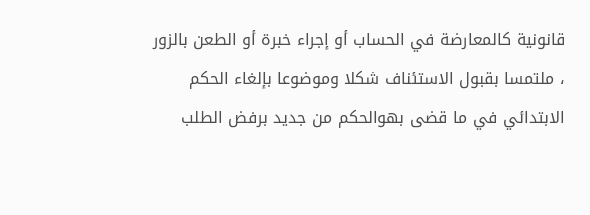قانونية كالمعارضة في الحساب أو إجراء خبرة أو الطعن بالزور ، ملتمسا بقبول الاستئناف شكلا وموضوعا بإلغاء الحكم الابتدائي في ما قضى بهوالحكم من جديد برفض الطلب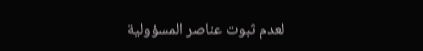لعدم ثبوت عناصر المسؤولية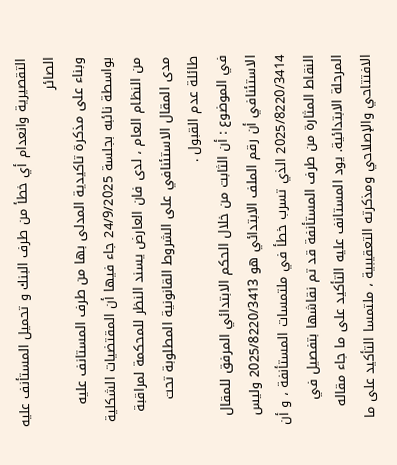التقصيرية وانعدام أي خطأ من طرف البنك و تحميل المستأنف عليه الصائر
وبناء على مذكرة تاكيدية المدلى بها من طرف المستانف عليه بواسطة نائبه بجلسة 24/9/2025 جاء فيها أن المقتضيات الشكلية من النظام العام ، لدى فان العارض يسند النظر للمحكمة لمراقبة مدى المقال الاستئنافي على الشروط القانونية المطلوبة تحت طائلة عدم القبول .
في الموضوع : أن الثابت من خلال الحكم الابتدائي المرفق للمقال الاستئنافي أن رقم الملف الابتدائي هو 2025/8220/3413 وليس 2025/8220/3414 الذي تسرب خطأ في ملتمسات المستأنفة ، و أن النقاط المثارة من طرف المستأنفة قد تم نقاشها بتفصيل في المرحلة الابتدائية. يود المستانف عليه التأكيد على ما جاء مقاله الافتتاحي والإصلاحي ومذكرته التعقيبية ، ملتمسا التأكيد على ما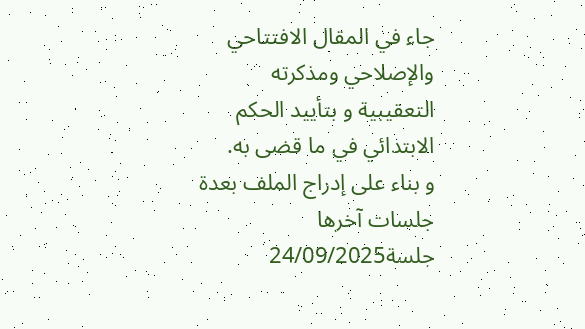جاء في المقال الافتتاحي والإصلاحي ومذكرته التعقيبية و بتأييد الحكم الابتدائي في ما قضى به.
و بناء على إدراج الملف بعدة جلسات آخرها جلسة24/09/2025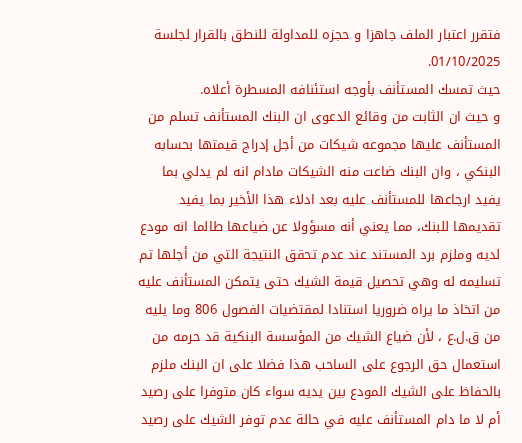فتقرر اعتبار الملف جاهزا و حجزه للمداولة للنطق بالقرار لجلسة 01/10/2025.
حيث تمسك المستأنف بأوجه استئنافه المسطرة أعلاه.
و حيث ان الثابت من وقائع الدعوى ان البنك المستأنف تسلم من المستأنف عليها مجموعه شيكات من أجل إدراج قيمتها بحسابه البنكي ، وان البنك ضاعت منه الشيكات مادام انه لم يدلي بما يفيد ارجاعها للمستأنف عليه بعد ادلاء هذا الأخير بما يفيد تقديمها للبنك، مما يعني أنه مسؤولا عن ضياعها طالما انه مودع لديه وملزم برد المستند عند عدم تحقق النتيجة التي من أجلها تم تسليمه له وهي تحصيل قيمة الشيك حتى يتمكن المستأنف عليه من اتخاذ ما يراه ضروريا استنادا لمقتضيات الفصول 806 وما يليه من ق.ل.ع ، لأن ضياع الشيك من المؤسسة البنكية قد حرمه من استعمال حق الرجوع على الساحب هذا فضلا على ان البنك ملزم بالحفاظ على الشيك المودع بين يديه سواء كان متوفرا على رصيد أم لا ما دام المستأنف عليه في حالة عدم توفر الشيك على رصيد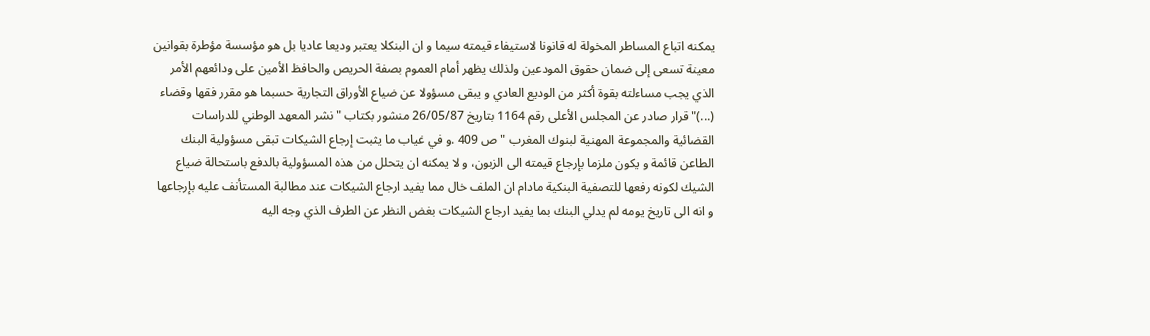يمكنه اتباع المساطر المخولة له قانونا لاستيفاء قيمته سيما و ان البنكلا يعتبر وديعا عاديا بل هو مؤسسة مؤطرة بقوانين معينة تسعى إلى ضمان حقوق المودعين ولذلك يظهر أمام العموم بصفة الحريص والحافظ الأمين على ودائعهم الأمر الذي يجب مساءلته بقوة أكثر من الوديع العادي و يبقى مسؤولا عن ضياع الأوراق التجارية حسبما هو مقرر فقها وقضاء (...)" قرار صادر عن المجلس الأعلى رقم 1164 بتاريخ 26/05/87 منشور بكتاب " نشر المعهد الوطني للدراسات القضائية والمجموعة المهنية لبنوك المغرب " ص 409 .و في غياب ما يثبت إرجاع الشيكات تبقى مسؤولية البنك الطاعن قائمة و يكون ملزما بإرجاع قيمته الى الزبون، و لا يمكنه ان يتحلل من هذه المسؤولية بالدفع باستحالة ضياع الشيك لكونه رفعها للتصفية البنكية مادام ان الملف خال مما يفيد ارجاع الشيكات عند مطالبة المستأنف عليه بإرجاعها و انه الى تاريخ يومه لم يدلي البنك بما يفيد ارجاع الشيكات بغض النظر عن الطرف الذي وجه اليه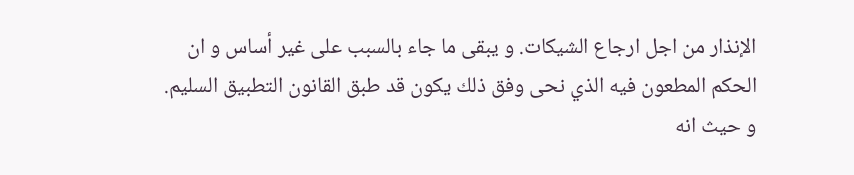الإنذار من اجل ارجاع الشيكات. و يبقى ما جاء بالسبب على غير أساس و ان الحكم المطعون فيه الذي نحى وفق ذلك يكون قد طبق القانون التطبيق السليم.
و حيث انه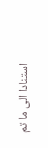استنادا الى ما تم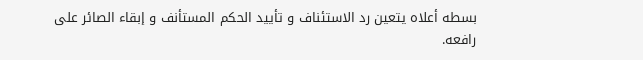بسطه أعلاه يتعين رد الاستئناف و تأييد الحكم المستأنف و إبقاء الصائر على رافعه.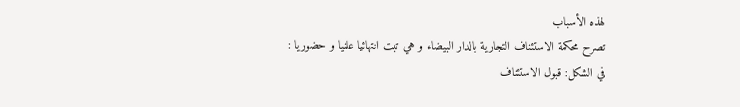لهذه الأسباب
تصرح محكمة الاستئناف التجارية بالدار البيضاء و هي تبت انتهائيا علنيا و حضوريا :
في الشكل: قبول الاستئناف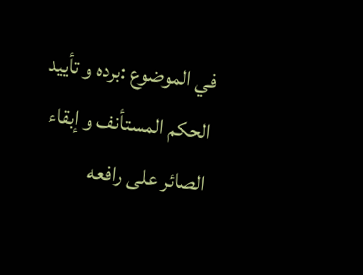في الموضوع :برده و تأييد الحكم المستأنف و إبقاء الصائر على رافعه